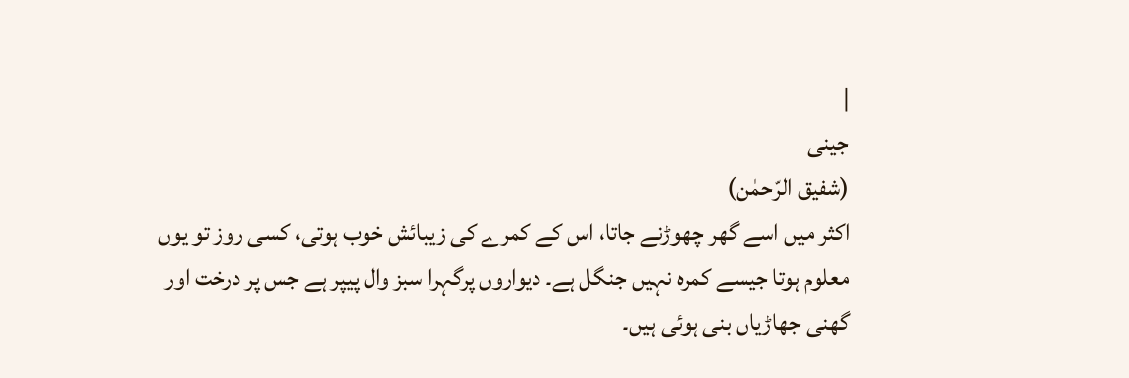|
جینی
(شفیق الرّحمٰن)
اکثر میں اسے گھر چھوڑنے جاتا، اس کے کمرے کی زیبائش خوب ہوتی، کسی روز تو یوں
معلوم ہوتا جیسے کمرہ نہیں جنگل ہے۔ دیواروں پرگہرا سبز وال پیپر ہے جس پر درخت اور
گھنی جھاڑیاں بنی ہوئی ہیں۔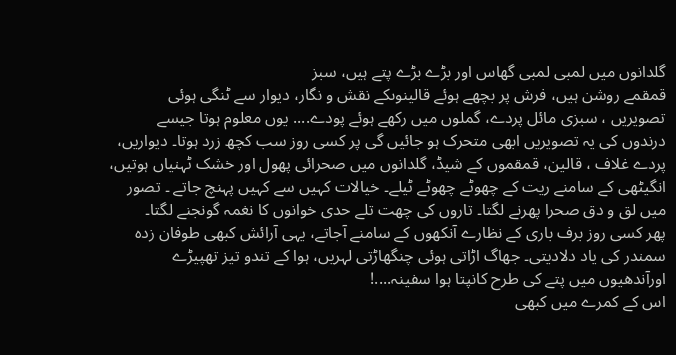گلدانوں میں لمبی لمبی گھاس اور بڑے بڑے پتے ہیں، سبز
قمقمے روشن ہیں، فرش پر بچھے ہوئے قالینوںکے نقش و نگار، دیوار سے ٹنگی ہوئی
تصویریں ، سبزی مائل پردے، گملوں میں رکھے ہوئے پودے.... یوں معلوم ہوتا جیسے
درندوں کی یہ تصویریں ابھی متحرک ہو جائیں گی پر کسی روز سب کچھ زرد ہوتا۔ دیواریں،
پردے غلاف ، قالین، قمقموں کے شیڈ، گلدانوں میں صحرائی پھول اور خشک ٹہنیاں ہوتیں،
انگیٹھی کے سامنے ریت کے چھوٹے چھوٹے ٹیلے۔ خیالات کہیں سے کہیں پہنچ جاتے ۔ تصور
میں لق و دق صحرا پھرنے لگتا۔ تاروں کی چھت تلے حدی خوانوں کا نغمہ گونجنے لگتا۔
پھر کسی روز برف باری کے نظارے آنکھوں کے سامنے آجاتے، یہی آرائش کبھی طوفان زدہ
سمندر کی یاد دلادیتی۔ جھاگ اڑاتی ہوئی چنگھاڑتی لہریں، ہوا کے تندو تیز تھپیڑے
اورآندھیوں میں پتے کی طرح کانپتا ہوا سفینہ....!
اس کے کمرے میں کبھی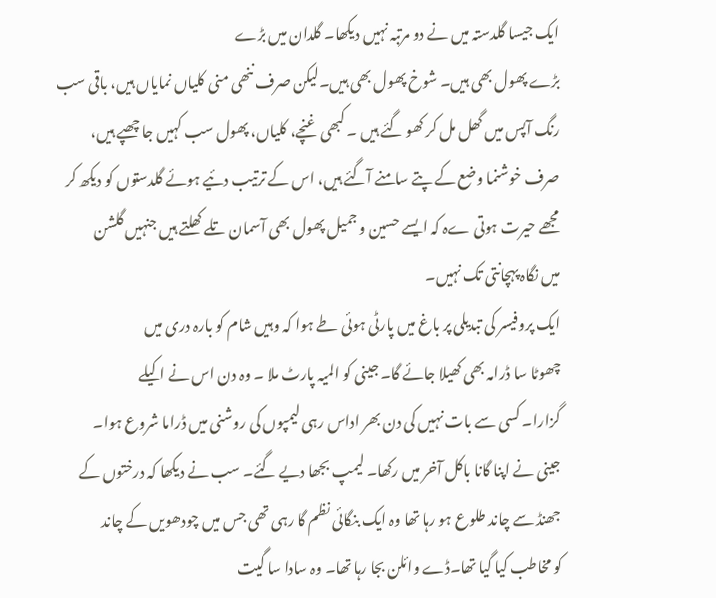ایک جیسا گلدستہ میں نے دو مرتبہ نہیں دیکھا۔ گلدان میں بڑے
بڑے پھول بھی ہیں۔ شوخ پھول بھی ہیں۔لیکن صرف ننھی منی کلیاں نمایاں ہیں، باقی سب
رنگ آپس میں گھل مل کر کھو گئے ہیں ۔ کبھی غنچے، کلیاں، پھول سب کہیں جا چھپے ہیں،
صرف خوشنما وضع کے پتے سامنے آگئے ہیں، اس کے ترتیب دئیے ہوئے گلدستوں کو دیکھ کر
مجھے حیرت ہوتی ےہ کہ ایسے حسین و جمیل پھول بھی آسمان تلے کھلتے ہیں جنہیں گلشن
میں نگاہ پہچانتی تک نہیں۔
ایک پروفیسر کی تبدیلی پر باغ میں پارٹی ہوئی طے ہوا کہ وہیں شام کو بارہ دری میں
چھوٹا سا ڈرامہ بھی کھیلا جائے گا۔ جینی کو المیہ پارٹ ملا ۔ وہ دن اس نے اکیلے
گزارا۔ کسی سے بات نہیں کی دن بھر اداس رہی لیمپوں کی روشنی میں ڈراما شروع ہوا۔
جینی نے اپنا گانا باکل آخر میں رکھا۔ لیمپ بجھا دیے گئے۔ سب نے دیکھا کہ درختوں کے
جھنڈ سے چاند طلوع ہو رہا تھا وہ ایک بنگائی نظم گا رہی تھی جس میں چودھویں کے چاند
کو مخاطب کیا گیا تھا۔ڈے وائلن بجا رہا تھا۔ وہ سادا سا گیت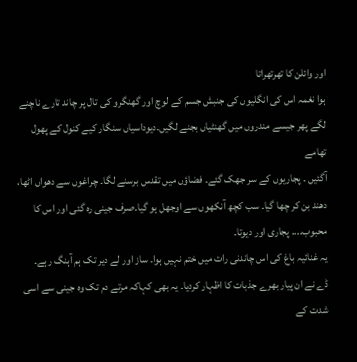اور وائلن کا تھرتھراتا
ہوا نغمہ اس کی انگلیوں کی جنبش جسم کے لوچ اور گھنگرو کی تال پر چاند تارے ناچنے
لگے پھر جیسے مندروں میں گھنٹیاں بجنے لگیں۔دیوداسیاں سنگار کیے کنول کے پھول تھامے
آگئیں ۔ پجاریوں کے سر جھک گئے۔ فضاؤں میں تقدس برسنے لگا۔ چراغوں سے دھواں اٹھا،
دھند بن کر چھا گیا۔ سب کچھ آنکھوں سے اوجھل ہو گیا۔صرف جینی رہ گئی اور اس کا
محبوب.... پجاری اور دیوتا۔
یہ غنائیہ باغ کی اس چاندنی رات میں ختم نہیں ہوا۔ ساز اور لے دیر تک ہم آہنگ رہے۔
ڈے نے ان پیار بھرے جذبات کا اظہار کردیا۔ یہ بھی کہاکہ مرتے دم تک وہ جینی سے اسی
شدت کے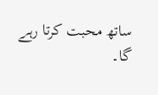ساتھ محبت کرتا رہے گا۔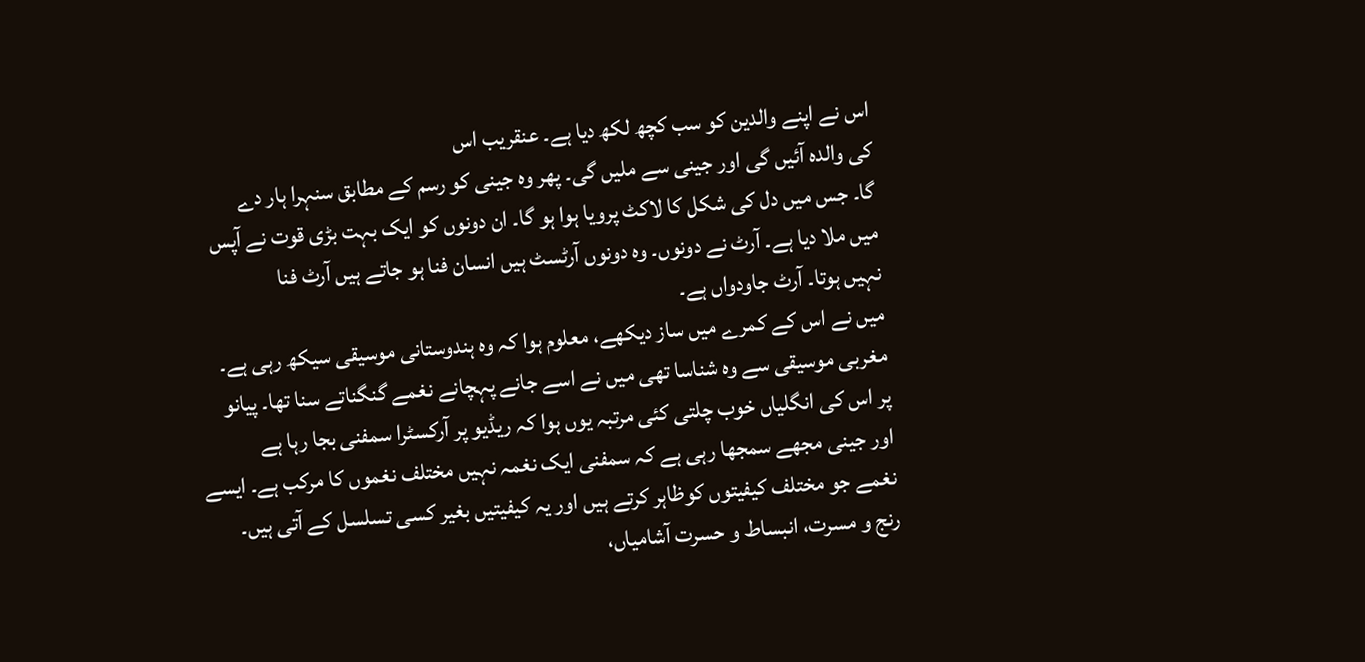اس نے اپنے والدین کو سب کچھ لکھ دیا ہے۔ عنقریب اس
کی والدہ آئیں گی اور جینی سے ملیں گی۔ پھر وہ جینی کو رسم کے مطابق سنہرا ہار دے
گا۔ جس میں دل کی شکل کا لاکٹ پرویا ہوا ہو گا۔ ان دونوں کو ایک بہت بڑی قوت نے آپس
میں ملا دیا ہے۔ آرٹ نے دونوں۔ وہ دونوں آرٹسٹ ہیں انسان فنا ہو جاتے ہیں آرٹ فنا
نہیں ہوتا۔ آرٹ جاودواں ہے۔
میں نے اس کے کمرے میں ساز دیکھے، معلوم ہوا کہ وہ ہندوستانی موسیقی سیکھ رہی ہے۔
مغربی موسیقی سے وہ شناسا تھی میں نے اسے جانے پہچانے نغمے گنگناتے سنا تھا۔ پیانو
پر اس کی انگلیاں خوب چلتی کئی مرتبہ یوں ہوا کہ ریڈیو پر آرکسٹرا سمفنی بجا رہا ہے
اور جینی مجھے سمجھا رہی ہے کہ سمفنی ایک نغمہ نہیں مختلف نغموں کا مرکب ہے۔ ایسے
نغمے جو مختلف کیفیتوں کوظاہر کرتے ہیں اور یہ کیفیتیں بغیر کسی تسلسل کے آتی ہیں۔
رنج و مسرت، انبساط و حسرت آشامیاں،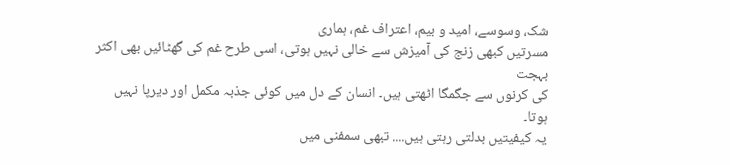شک، وسوسے، امید و بیم، اعتراف غم، ہماری
مسرتیں کبھی زنج کی آمیزش سے خالی نہیں ہوتی، اسی طرح غم کی گھٹائیں بھی اکثر بہجت
کی کرنوں سے جگمگا اٹھتی ہیں۔ انسان کے دل میں کوئی جذبہ مکمل اور دیرپا نہیں ہوتا۔
یہ کیفیتیں بدلتی رہتی ہیں.... تبھی سمفنی میں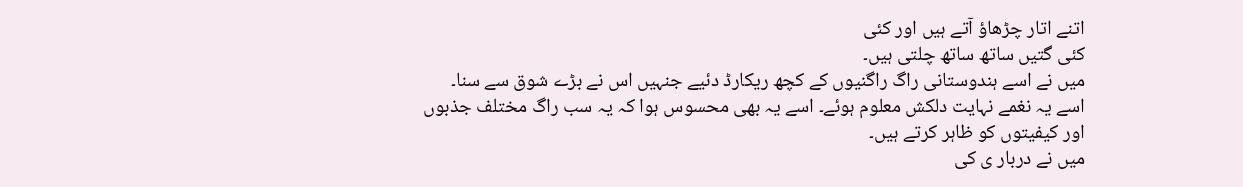اتنے اتار چڑھاؤ آتے ہیں اور کئی
کئی گتیں ساتھ ساتھ چلتی ہیں۔
میں نے اسے ہندوستانی راگ راگنیوں کے کچھ ریکارڈ دئیے جنہیں اس نے بڑے شوق سے سنا۔
اسے یہ نغمے نہایت دلکش معلوم ہوئے۔ اسے یہ بھی محسوس ہوا کہ یہ سب راگ مختلف جذبوں
اور کیفیتوں کو ظاہر کرتے ہیں۔
میں نے دربار ی کی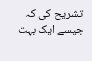تشریح کی کہ جیسے ایک بہت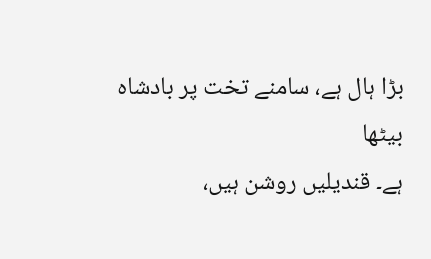بڑا ہال ہے، سامنے تخت پر بادشاہ بیٹھا
ہے۔ قندیلیں روشن ہیں،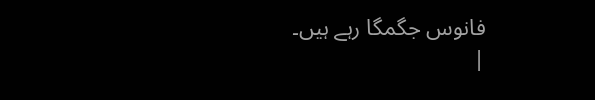فانوس جگمگا رہے ہیں۔
|